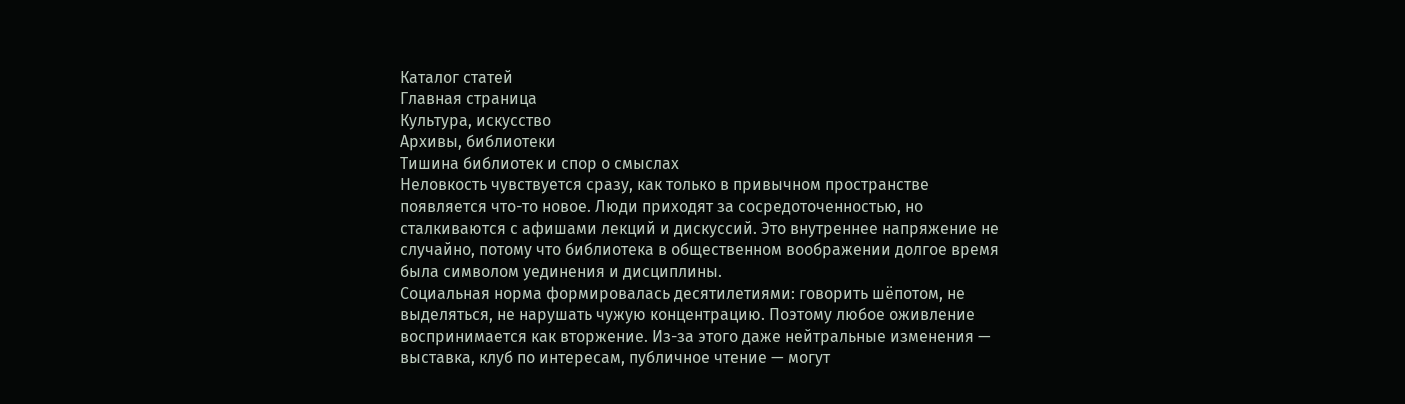Каталог статей
Главная страница
Культура, искусство
Архивы, библиотеки
Тишина библиотек и спор о смыслах
Неловкость чувствуется сразу, как только в привычном пространстве появляется что-то новое. Люди приходят за сосредоточенностью, но сталкиваются с афишами лекций и дискуссий. Это внутреннее напряжение не случайно, потому что библиотека в общественном воображении долгое время была символом уединения и дисциплины.
Социальная норма формировалась десятилетиями: говорить шёпотом, не выделяться, не нарушать чужую концентрацию. Поэтому любое оживление воспринимается как вторжение. Из-за этого даже нейтральные изменения — выставка, клуб по интересам, публичное чтение — могут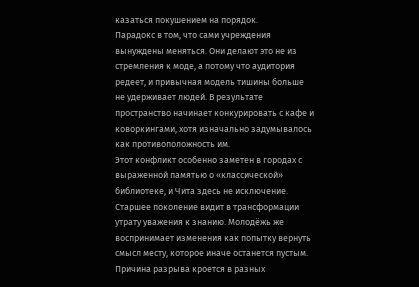казаться покушением на порядок.
Парадокс в том, что сами учреждения вынуждены меняться. Они делают это не из стремления к моде, а потому что аудитория редеет, и привычная модель тишины больше не удерживает людей. В результате пространство начинает конкурировать с кафе и коворкингами, хотя изначально задумывалось как противоположность им.
Этот конфликт особенно заметен в городах с выраженной памятью о «классической» библиотеке, и Чита здесь не исключение. Старшее поколение видит в трансформации утрату уважения к знанию. Молодёжь же воспринимает изменения как попытку вернуть смысл месту, которое иначе останется пустым.
Причина разрыва кроется в разных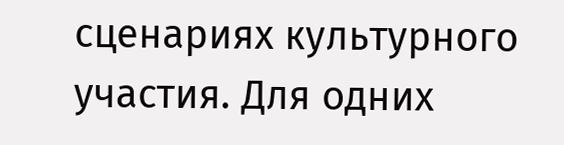сценариях культурного участия. Для одних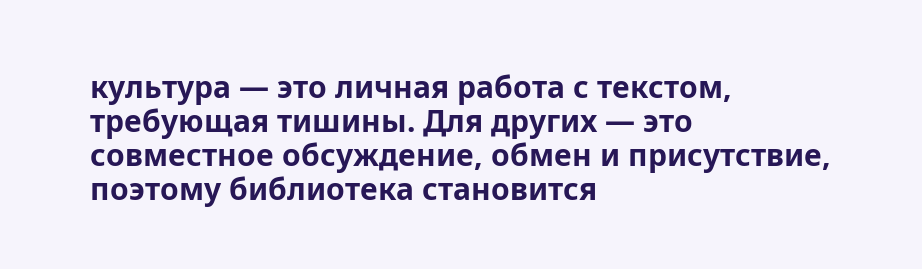культура — это личная работа с текстом, требующая тишины. Для других — это совместное обсуждение, обмен и присутствие, поэтому библиотека становится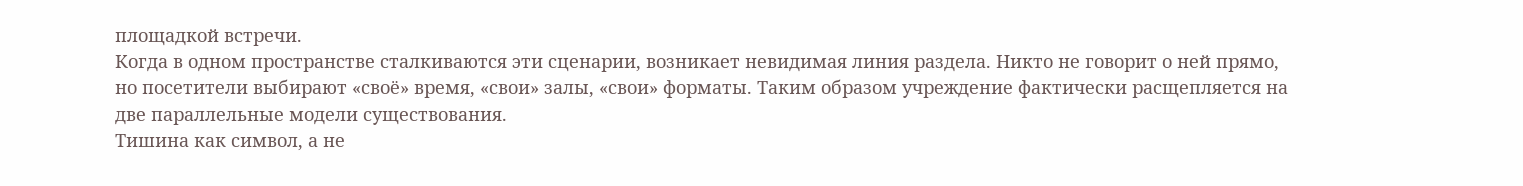площадкой встречи.
Когда в одном пространстве сталкиваются эти сценарии, возникает невидимая линия раздела. Никто не говорит о ней прямо, но посетители выбирают «своё» время, «свои» залы, «свои» форматы. Таким образом учреждение фактически расщепляется на две параллельные модели существования.
Тишина как символ, а не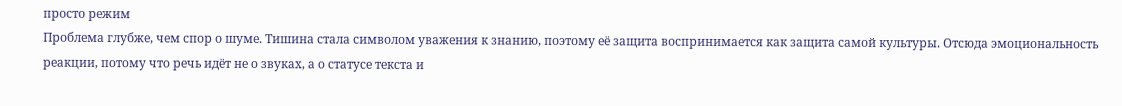просто режим
Проблема глубже, чем спор о шуме. Тишина стала символом уважения к знанию, поэтому её защита воспринимается как защита самой культуры. Отсюда эмоциональность реакции, потому что речь идёт не о звуках, а о статусе текста и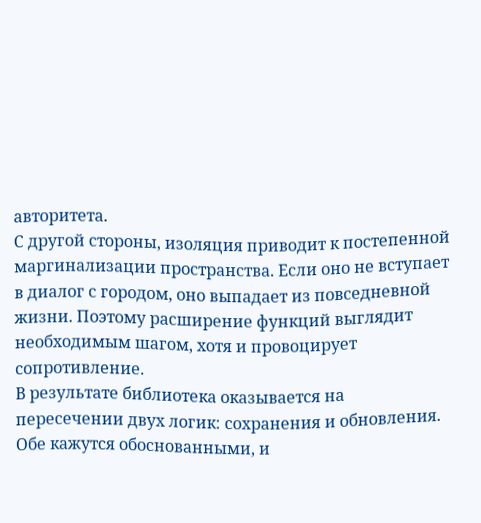авторитета.
С другой стороны, изоляция приводит к постепенной маргинализации пространства. Если оно не вступает в диалог с городом, оно выпадает из повседневной жизни. Поэтому расширение функций выглядит необходимым шагом, хотя и провоцирует сопротивление.
В результате библиотека оказывается на пересечении двух логик: сохранения и обновления. Обе кажутся обоснованными, и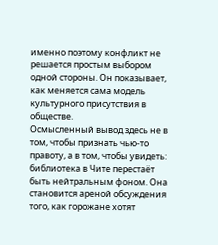именно поэтому конфликт не решается простым выбором одной стороны. Он показывает, как меняется сама модель культурного присутствия в обществе.
Осмысленный вывод здесь не в том, чтобы признать чью-то правоту, а в том, чтобы увидеть: библиотека в Чите перестаёт быть нейтральным фоном. Она становится ареной обсуждения того, как горожане хотят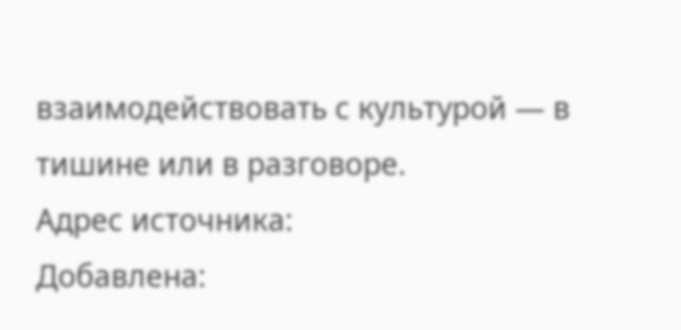взаимодействовать с культурой — в тишине или в разговоре.
Адрес источника:
Добавлена: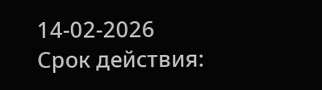14-02-2026
Срок действия: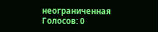неограниченная
Голосов: 0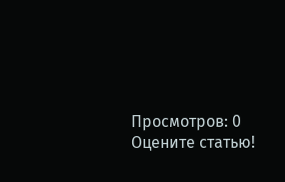Просмотров: 0
Оцените статью!